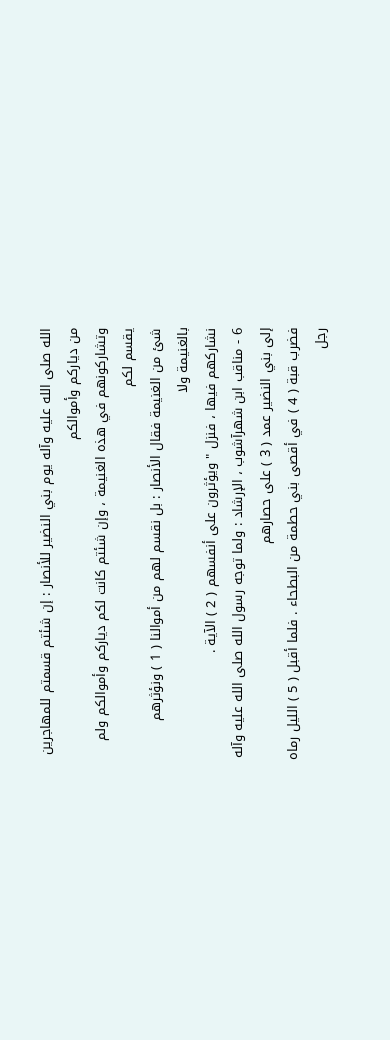الله صلى الله عليه وآله يوم بني النضير للأنصار : إن شئتم قسمتم للمهاجرين من دياركم وأموالكم
وتشاركونهم في هذه الغنيمة ، وإن شئتم كانت لكم دياركم وأموالكم ولم يقسم لكم
شئ من الغنيمة فقال الأنصار : بل نقسم لهم من أموالنا ( 1 ) ونؤثرهم بالغنيمة ولا
نشاركهم فيها ، فنزل " ويؤثرون على أنفسهم ( 2 ) الآية .
6 - مناقب ابن شهرآشوب ، الإرشاد : ولما توجه رسول الله صلى الله عليه وآله إلى بني النضير عمد ( 3 ) على حصارهم
فضرب قبة ( 4 ) في أقصى بني حطمة من البطحاء . فلما أقبل ( 5 ) الليل رماه رجل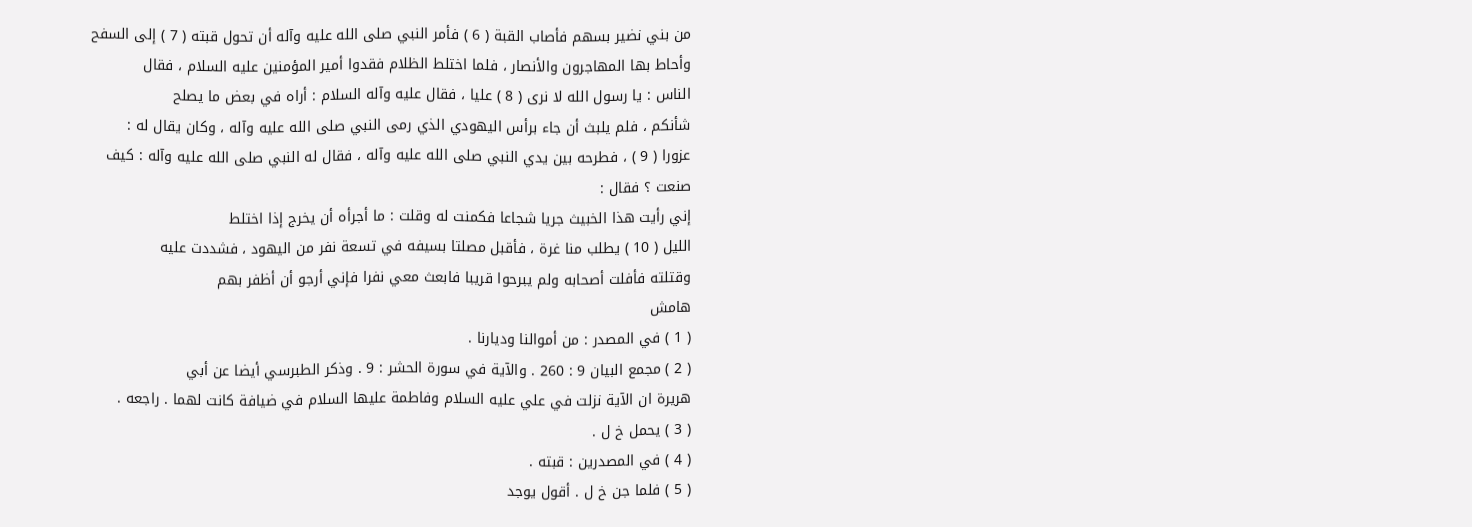من بني نضير بسهم فأصاب القبة ( 6 ) فأمر النبي صلى الله عليه وآله أن تحول قبته ( 7 ) إلى السفح
وأحاط بها المهاجرون والأنصار ، فلما اختلط الظلام فقدوا أمير المؤمنين عليه السلام ، فقال
الناس : يا رسول الله لا نرى ( 8 ) عليا ، فقال عليه وآله السلام : أراه في بعض ما يصلح
شأنكم ، فلم يلبث أن جاء برأس اليهودي الذي رمى النبي صلى الله عليه وآله ، وكان يقال له :
عزورا ( 9 ) ، فطرحه بين يدي النبي صلى الله عليه وآله ، فقال له النبي صلى الله عليه وآله : كيف صنعت ؟ فقال :
إني رأيت هذا الخبيث جريا شجاعا فكمنت له وقلت : ما أجرأه أن يخرج إذا اختلط
الليل ( 10 ) يطلب منا غرة ، فأقبل مصلتا بسيفه في تسعة نفر من اليهود ، فشددت عليه
وقتلته فأفلت أصحابه ولم يبرحوا قريبا فابعث معي نفرا فإني أرجو أن أظفر بهم
هامش
( 1 ) في المصدر : من أموالنا وديارنا .
( 2 ) مجمع البيان 9 : 260 . والآية في سورة الحشر : 9 . وذكر الطبرسي أيضا عن أبي
هريرة ان الآية نزلت في علي عليه السلام وفاطمة عليها السلام في ضيافة كانت لهما . راجعه .
( 3 ) يحمل خ ل .
( 4 ) في المصدرين : قبته .
( 5 ) فلما جن خ ل . أقول يوجد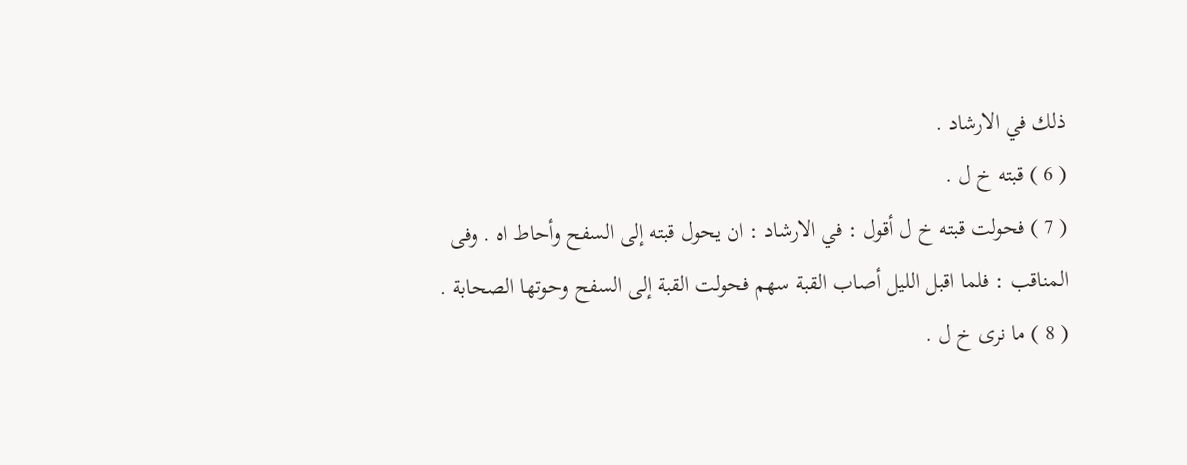ذلك في الارشاد .
( 6 ) قبته خ ل .
( 7 ) فحولت قبته خ ل أقول : في الارشاد : ان يحول قبته إلى السفح وأحاط اه . وفى
المناقب : فلما اقبل الليل أصاب القبة سهم فحولت القبة إلى السفح وحوتها الصحابة .
( 8 ) ما نرى خ ل .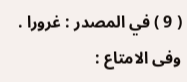( 9 ) في المصدر : غرورا . وفى الامتاع :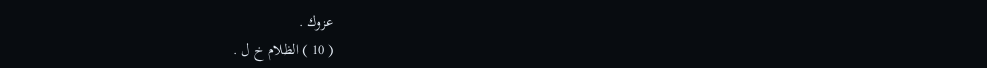عزوك .
( 10 ) الظلام خ ل .